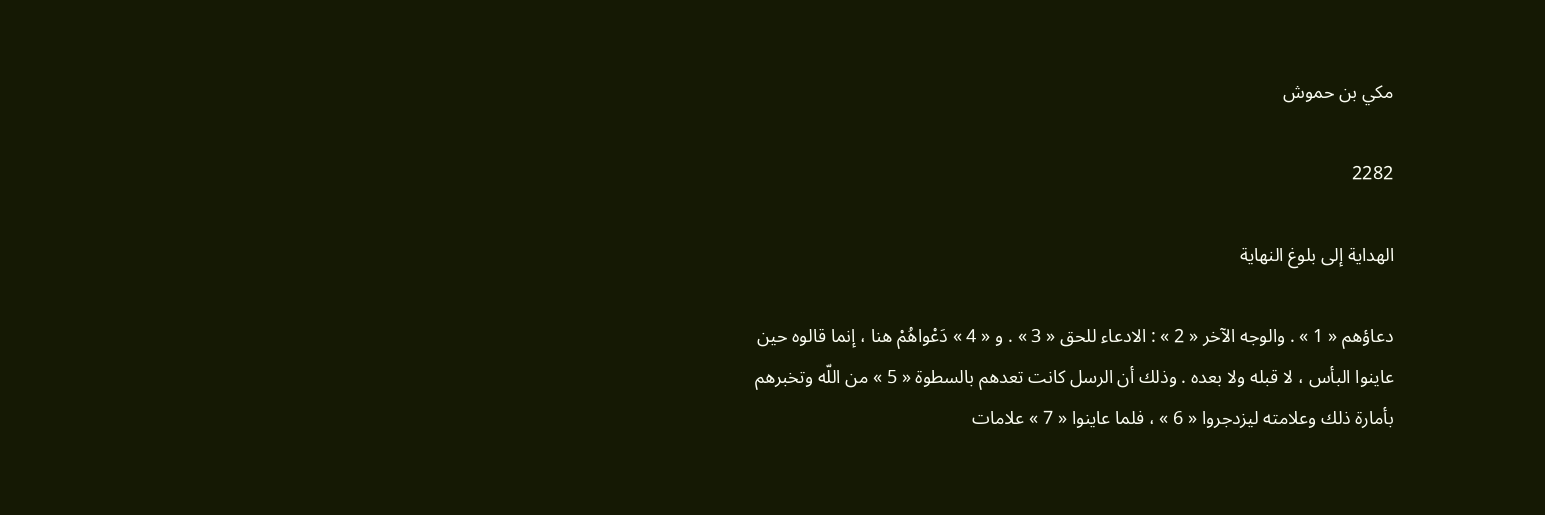مكي بن حموش

2282

الهداية إلى بلوغ النهاية

دعاؤهم « 1 » . والوجه الآخر « 2 » : الادعاء للحق « 3 » . و « 4 » دَعْواهُمْ هنا ، إنما قالوه حين عاينوا البأس ، لا قبله ولا بعده . وذلك أن الرسل كانت تعدهم بالسطوة « 5 » من اللّه وتخبرهم بأمارة ذلك وعلامته ليزدجروا « 6 » ، فلما عاينوا « 7 » علامات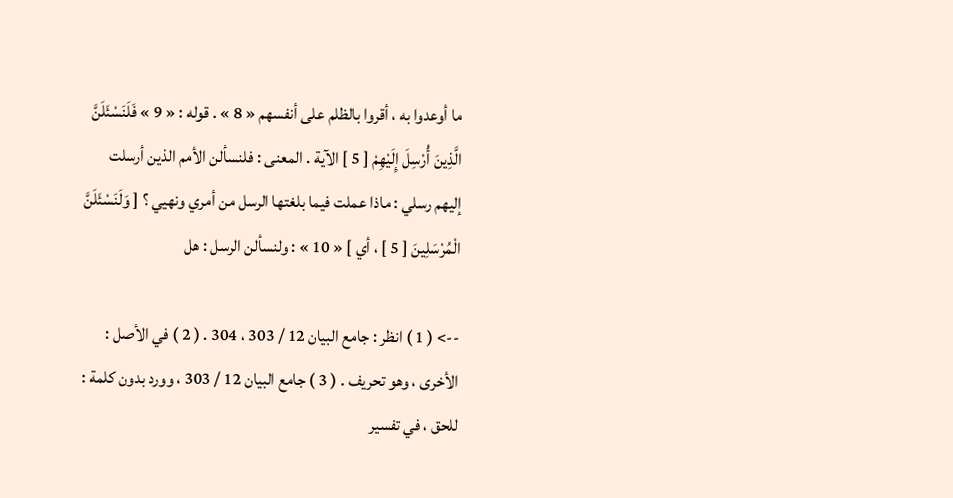ما أوعدوا به ، أقروا بالظلم على أنفسهم « 8 » . قوله : « 9 » فَلَنَسْئَلَنَّ الَّذِينَ أُرْسِلَ إِلَيْهِمْ [ 5 ] الآية . المعنى : فلنسألن الأمم الذين أرسلت إليهم رسلي : ماذا عملت فيما بلغتها الرسل من أمري ونهيي ؟ [ وَلَنَسْئَلَنَّ الْمُرْسَلِينَ [ 5 ] ، أي ] « 10 » : ولنسألن الرسل : هل

--> ( 1 ) انظر : جامع البيان 12 / 303 ، 304 . ( 2 ) في الأصل : الأخرى ، وهو تحريف . ( 3 ) جامع البيان 12 / 303 ، وورد بدون كلمة : للحق ، في تفسير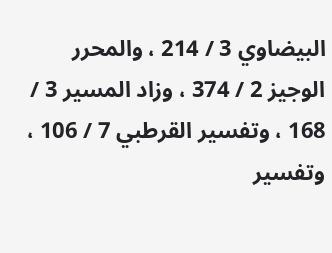البيضاوي 3 / 214 ، والمحرر الوجيز 2 / 374 ، وزاد المسير 3 / 168 ، وتفسير القرطبي 7 / 106 ، وتفسير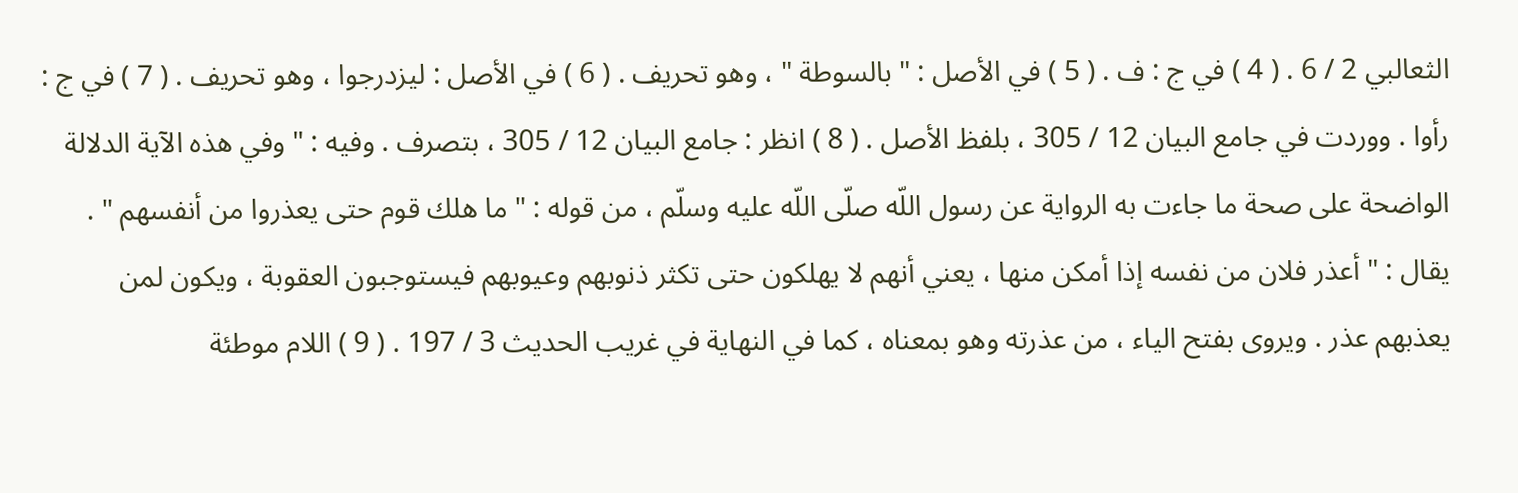الثعالبي 2 / 6 . ( 4 ) في ج : ف . ( 5 ) في الأصل : " بالسوطة " ، وهو تحريف . ( 6 ) في الأصل : ليزدرجوا ، وهو تحريف . ( 7 ) في ج : رأوا . ووردت في جامع البيان 12 / 305 ، بلفظ الأصل . ( 8 ) انظر : جامع البيان 12 / 305 ، بتصرف . وفيه : " وفي هذه الآية الدلالة الواضحة على صحة ما جاءت به الرواية عن رسول اللّه صلّى اللّه عليه وسلّم ، من قوله : " ما هلك قوم حتى يعذروا من أنفسهم " . يقال : " أعذر فلان من نفسه إذا أمكن منها ، يعني أنهم لا يهلكون حتى تكثر ذنوبهم وعيوبهم فيستوجبون العقوبة ، ويكون لمن يعذبهم عذر . ويروى بفتح الياء ، من عذرته وهو بمعناه ، كما في النهاية في غريب الحديث 3 / 197 . ( 9 ) اللام موطئة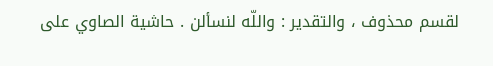لقسم محذوف ، والتقدير : واللّه لنسألن . حاشية الصاوي على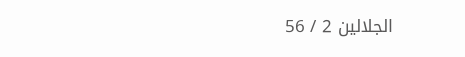الجلالين 2 / 56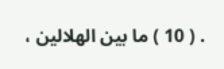. ( 10 ) ما بين الهلالين ،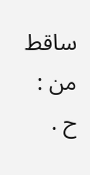ساقط من : ح .